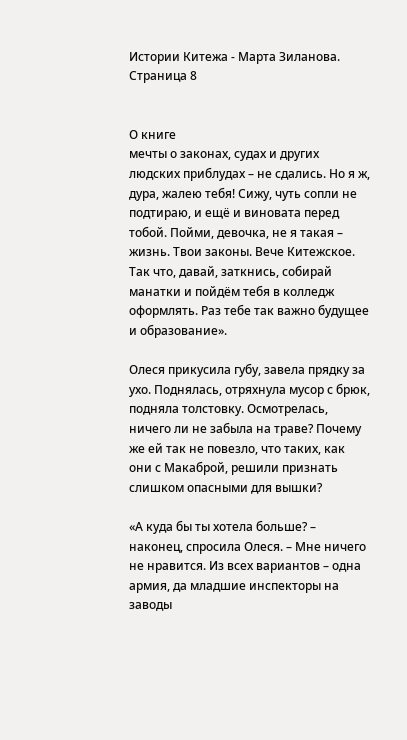Истории Китежа - Марта Зиланова. Страница 8


О книге
мечты о законах, судах и других людских приблудах – не сдались. Но я ж, дура, жалею тебя! Сижу, чуть сопли не подтираю, и ещё и виновата перед тобой. Пойми, девочка, не я такая – жизнь. Твои законы. Вече Китежское. Так что, давай, заткнись, собирай манатки и пойдём тебя в колледж оформлять. Раз тебе так важно будущее и образование».

Олеся прикусила губу, завела прядку за ухо. Поднялась, отряхнула мусор с брюк, подняла толстовку. Осмотрелась, ничего ли не забыла на траве? Почему же ей так не повезло, что таких, как они с Макаброй, решили признать слишком опасными для вышки?

«А куда бы ты хотела больше? – наконец, спросила Олеся. – Мне ничего не нравится. Из всех вариантов – одна армия, да младшие инспекторы на заводы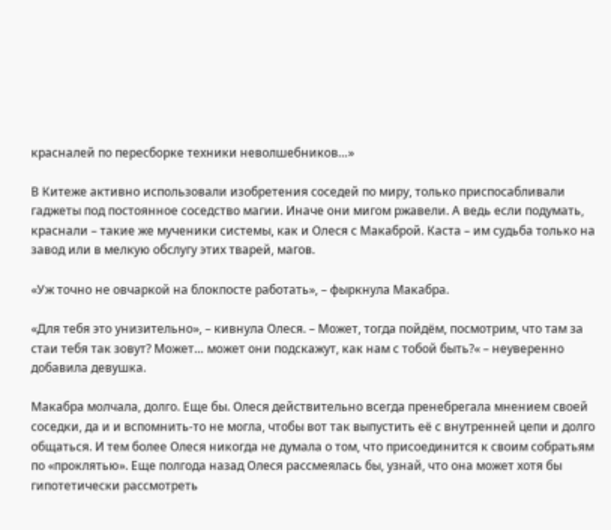красналей по пересборке техники неволшебников…»

В Китеже активно использовали изобретения соседей по миру, только приспосабливали гаджеты под постоянное соседство магии. Иначе они мигом ржавели. А ведь если подумать, краснали – такие же мученики системы, как и Олеся с Макаброй. Каста – им судьба только на завод или в мелкую обслугу этих тварей, магов.

«Уж точно не овчаркой на блокпосте работать», – фыркнула Макабра.

«Для тебя это унизительно», – кивнула Олеся. – Может, тогда пойдём, посмотрим, что там за стаи тебя так зовут? Может… может они подскажут, как нам с тобой быть?« – неуверенно добавила девушка.

Макабра молчала, долго. Еще бы. Олеся действительно всегда пренебрегала мнением своей соседки, да и и вспомнить-то не могла, чтобы вот так выпустить её с внутренней цепи и долго общаться. И тем более Олеся никогда не думала о том, что присоединится к своим собратьям по «проклятью». Еще полгода назад Олеся рассмеялась бы, узнай, что она может хотя бы гипотетически рассмотреть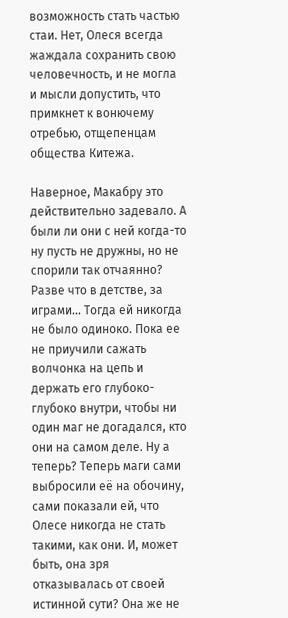возможность стать частью стаи. Нет, Олеся всегда жаждала сохранить свою человечность, и не могла и мысли допустить, что примкнет к вонючему отребью, отщепенцам общества Китежа.

Наверное, Макабру это действительно задевало. А были ли они с ней когда-то ну пусть не дружны, но не спорили так отчаянно? Разве что в детстве, за играми… Тогда ей никогда не было одиноко. Пока ее не приучили сажать волчонка на цепь и держать его глубоко-глубоко внутри, чтобы ни один маг не догадался, кто они на самом деле. Ну а теперь? Теперь маги сами выбросили её на обочину, сами показали ей, что Олесе никогда не стать такими, как они. И, может быть, она зря отказывалась от своей истинной сути? Она же не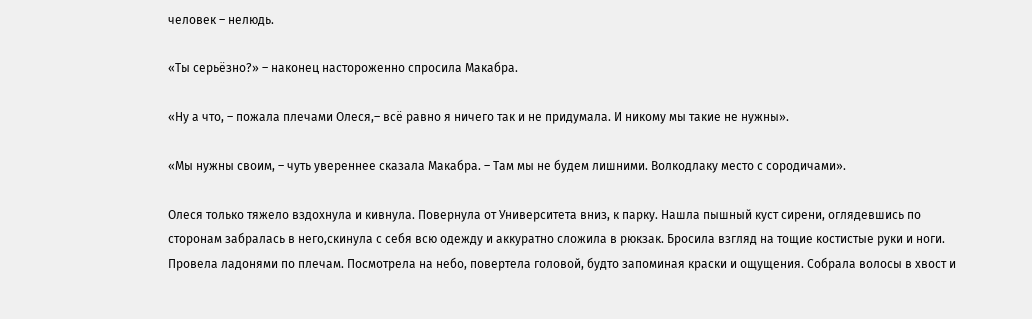человек – нелюдь.

«Ты серьёзно?» – наконец настороженно спросила Макабра.

«Ну а что, – пожала плечами Олеся,– всё равно я ничего так и не придумала. И никому мы такие не нужны».

«Мы нужны своим, – чуть увереннее сказала Макабра. – Там мы не будем лишними. Волкодлаку место с сородичами».

Олеся только тяжело вздохнула и кивнула. Повернула от Университета вниз, к парку. Нашла пышный куст сирени, оглядевшись по сторонам забралась в него,скинула с себя всю одежду и аккуратно сложила в рюкзак. Бросила взгляд на тощие костистые руки и ноги. Провела ладонями по плечам. Посмотрела на небо, повертела головой, будто запоминая краски и ощущения. Собрала волосы в хвост и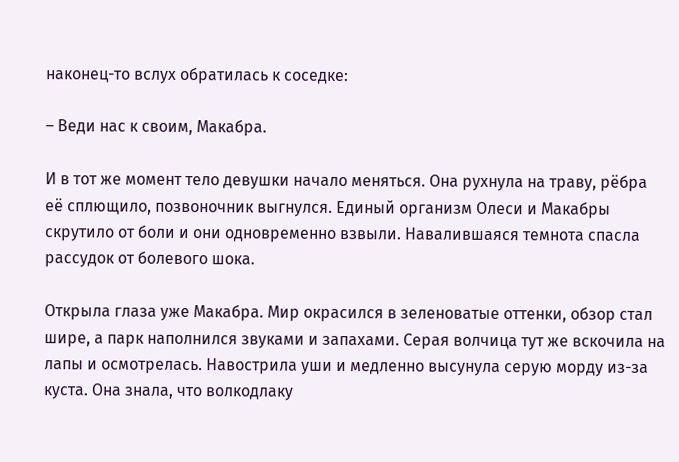наконец-то вслух обратилась к соседке:

– Веди нас к своим, Макабра.

И в тот же момент тело девушки начало меняться. Она рухнула на траву, рёбра её сплющило, позвоночник выгнулся. Единый организм Олеси и Макабры скрутило от боли и они одновременно взвыли. Навалившаяся темнота спасла рассудок от болевого шока.

Открыла глаза уже Макабра. Мир окрасился в зеленоватые оттенки, обзор стал шире, а парк наполнился звуками и запахами. Серая волчица тут же вскочила на лапы и осмотрелась. Навострила уши и медленно высунула серую морду из-за куста. Она знала, что волкодлаку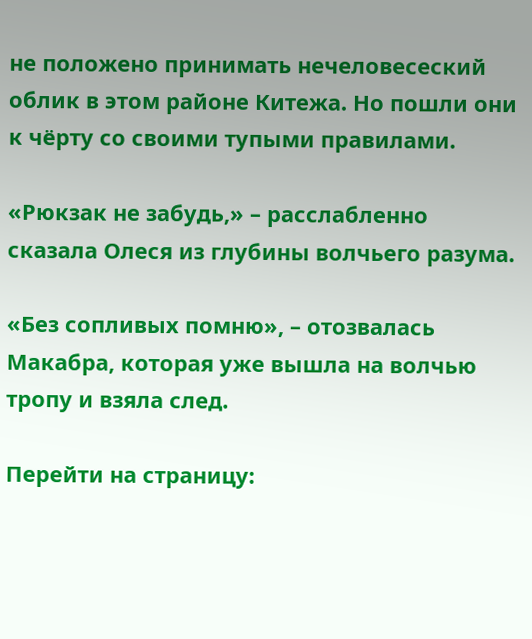не положено принимать нечеловесеский облик в этом районе Китежа. Но пошли они к чёрту со своими тупыми правилами.

«Рюкзак не забудь,» – расслабленно сказала Олеся из глубины волчьего разума.

«Без сопливых помню», – отозвалась Макабра, которая уже вышла на волчью тропу и взяла след.

Перейти на страницу: